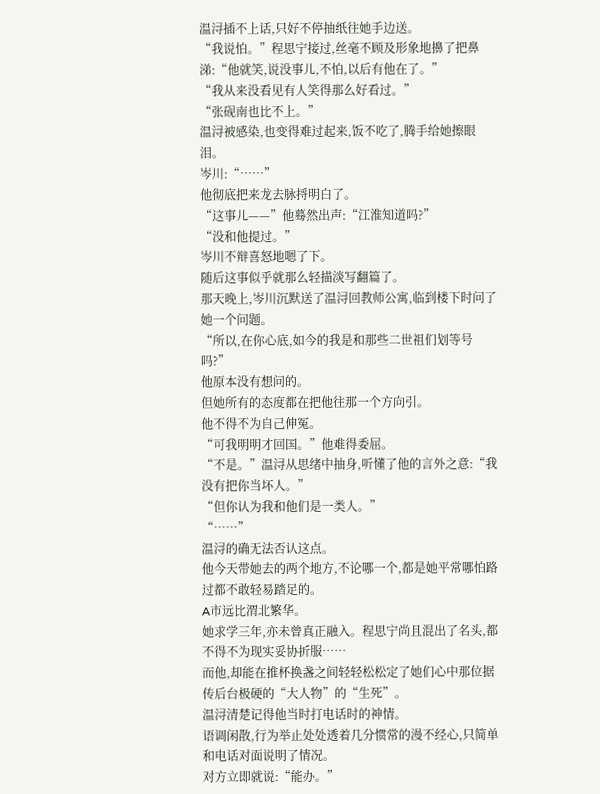温浔插不上话,只好不停抽纸往她手边送。
“我说怕。”程思宁接过,丝毫不顾及形象地擤了把鼻涕:“他就笑,说没事儿,不怕,以后有他在了。”
“我从来没看见有人笑得那么好看过。”
“张砚南也比不上。”
温浔被感染,也变得难过起来,饭不吃了,腾手给她擦眼泪。
岑川:“……”
他彻底把来龙去脉捋明白了。
“这事儿——”他蓦然出声:“江淮知道吗?”
“没和他提过。”
岑川不辩喜怒地嗯了下。
随后这事似乎就那么轻描淡写翻篇了。
那天晚上,岑川沉默送了温浔回教师公寓,临到楼下时问了她一个问题。
“所以,在你心底,如今的我是和那些二世祖们划等号吗?”
他原本没有想问的。
但她所有的态度都在把他往那一个方向引。
他不得不为自己伸冤。
“可我明明才回国。”他难得委屈。
“不是。”温浔从思绪中抽身,听懂了他的言外之意:“我没有把你当坏人。”
“但你认为我和他们是一类人。”
“……”
温浔的确无法否认这点。
他今天带她去的两个地方,不论哪一个,都是她平常哪怕路过都不敢轻易踏足的。
A市远比渭北繁华。
她求学三年,亦未曾真正融入。程思宁尚且混出了名头,都不得不为现实妥协折服……
而他,却能在推杯换盏之间轻轻松松定了她们心中那位据传后台极硬的“大人物”的“生死”。
温浔清楚记得他当时打电话时的神情。
语调闲散,行为举止处处透着几分惯常的漫不经心,只简单和电话对面说明了情况。
对方立即就说:“能办。”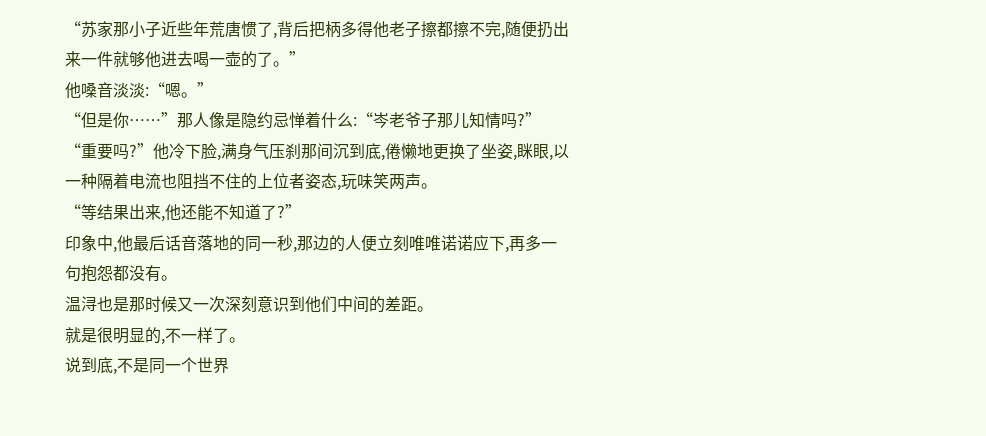“苏家那小子近些年荒唐惯了,背后把柄多得他老子擦都擦不完,随便扔出来一件就够他进去喝一壶的了。”
他嗓音淡淡:“嗯。”
“但是你……”那人像是隐约忌惮着什么:“岑老爷子那儿知情吗?”
“重要吗?”他冷下脸,满身气压刹那间沉到底,倦懒地更换了坐姿,眯眼,以一种隔着电流也阻挡不住的上位者姿态,玩味笑两声。
“等结果出来,他还能不知道了?”
印象中,他最后话音落地的同一秒,那边的人便立刻唯唯诺诺应下,再多一句抱怨都没有。
温浔也是那时候又一次深刻意识到他们中间的差距。
就是很明显的,不一样了。
说到底,不是同一个世界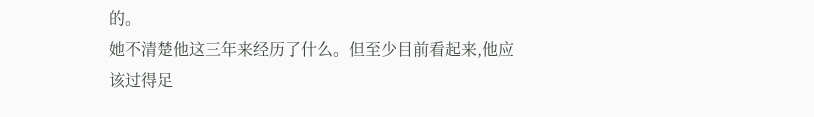的。
她不清楚他这三年来经历了什么。但至少目前看起来,他应该过得足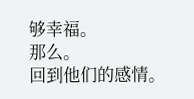够幸福。
那么。
回到他们的感情。